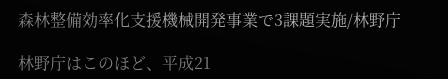森林整備効率化支援機械開発事業で3課題実施/林野庁

林野庁はこのほど、平成21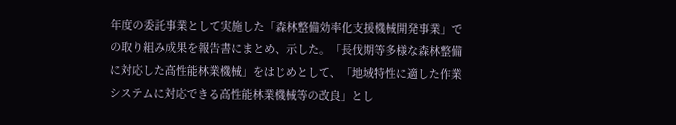年度の委託事業として実施した「森林整備効率化支援機械開発事業」での取り組み成果を報告書にまとめ、示した。「長伐期等多様な森林整備に対応した高性能林業機械」をはじめとして、「地域特性に適した作業システムに対応できる高性能林業機械等の改良」とし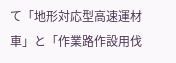て「地形対応型高速運材車」と「作業路作設用伐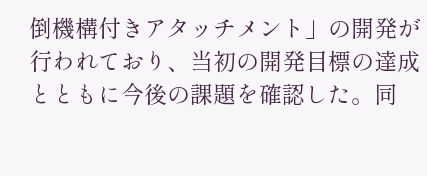倒機構付きアタッチメント」の開発が行われており、当初の開発目標の達成とともに今後の課題を確認した。同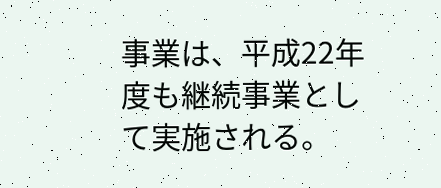事業は、平成22年度も継続事業として実施される。